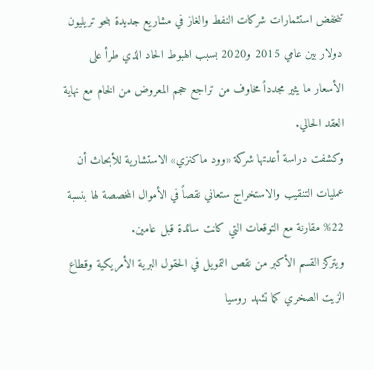تنخفض استثمارات شركات النفط والغاز في مشاريع جديدة بنحو تريليون دولار بين عامي 2015 و2020 بسبب الهبوط الحاد الذي طرأ على الأسعار ما يثير مجدداً مخاوف من تراجع حجم المعروض من الخام مع نهاية العقد الحالي.
وكشفت دراسة أعدتها شركة «وود ماكنزي» الاستشارية للأبحاث أن عمليات التنقيب والاستخراج ستعاني نقصاً في الأموال المخصصة لها بنسبة 22% مقارنة مع التوقعات التي كانت سائدة قبل عامين.
ويتركز القسم الأكبر من نقص التمويل في الحقول البرية الأمريكية وقطاع الزيت الصخري كما تشهد روسيا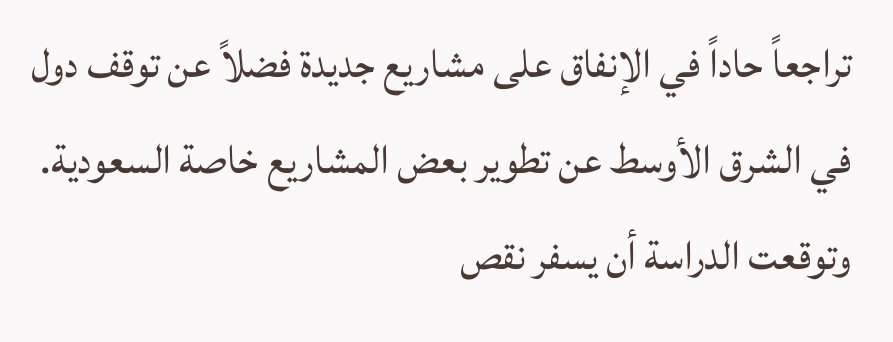تراجعاً حاداً في الإنفاق على مشاريع جديدة فضلاً عن توقف دول في الشرق الأوسط عن تطوير بعض المشاريع خاصة السعودية.
وتوقعت الدراسة أن يسفر نقص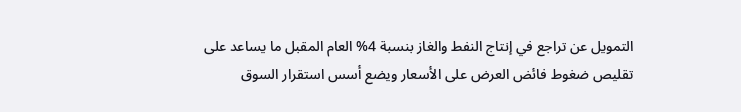التمويل عن تراجع في إنتاج النفط والغاز بنسبة 4% العام المقبل ما يساعد على تقليص ضغوط فائض العرض على الأسعار ويضع أسس استقرار السوق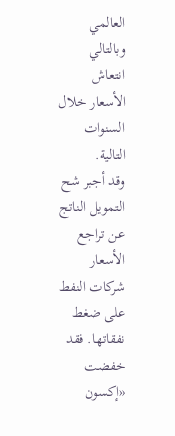العالمي وبالتالي انتعاش الأسعار خلال السنوات التالية.
وقد أجبر شح التمويل الناتج عن تراجع الأسعار شركات النفط على ضغط نفقاتها. فقد خفضت «إكسون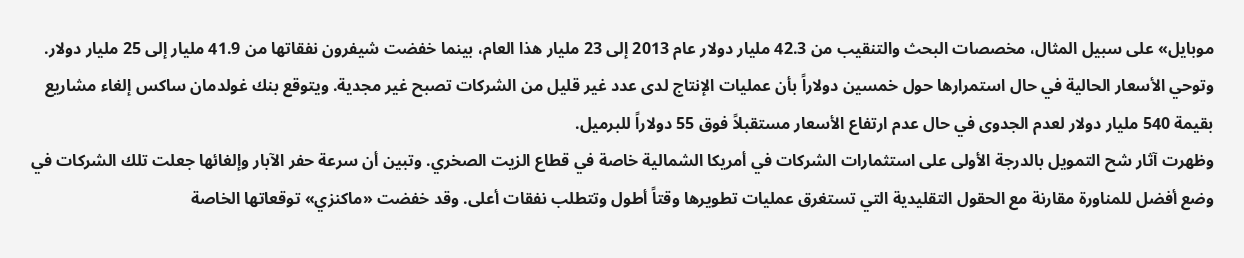موبايل» على سبيل المثال، مخصصات البحث والتنقيب من 42.3 مليار دولار عام 2013 إلى 23 مليار هذا العام، بينما خفضت شيفرون نفقاتها من 41.9 مليار إلى 25 مليار دولار.
وتوحي الأسعار الحالية في حال استمرارها حول خمسين دولاراً بأن عمليات الإنتاج لدى عدد غير قليل من الشركات تصبح غير مجدية. ويتوقع بنك غولدمان ساكس إلغاء مشاريع بقيمة 540 مليار دولار لعدم الجدوى في حال عدم ارتفاع الأسعار مستقبلاً فوق 55 دولاراً للبرميل.
وظهرت آثار شح التمويل بالدرجة الأولى على استثمارات الشركات في أمريكا الشمالية خاصة في قطاع الزيت الصخري. وتبين أن سرعة حفر الآبار وإلغائها جعلت تلك الشركات في وضع أفضل للمناورة مقارنة مع الحقول التقليدية التي تستغرق عمليات تطويرها وقتاً أطول وتتطلب نفقات أعلى. وقد خفضت «ماكنزي» توقعاتها الخاصة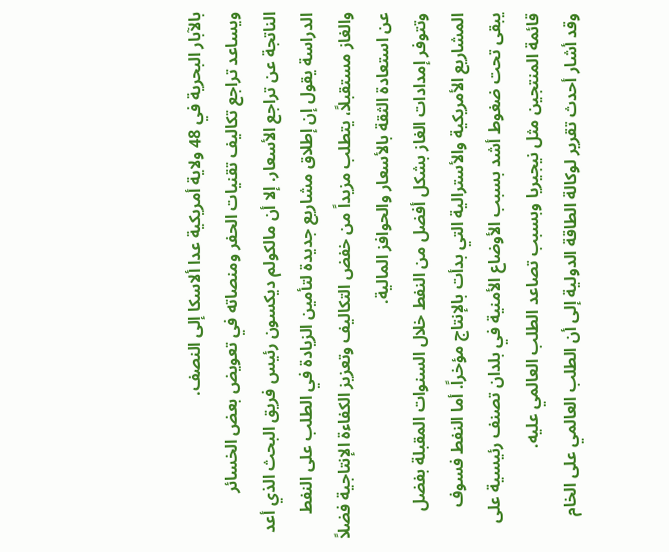بالآبار البحرية في 48 ولاية أمريكية عدا ألاسكا إلى النصف.
ويساعد تراجع تكاليف تقنيات الحفر ومنصاته في تعويض بعض الخسائر الناتجة عن تراجع الأسعار. إلا أن مالكولم ديكسون رئيس فريق البحث الذي أعد الدراسة يقول إن إطلاق مشاريع جديدة لتأمين الزيادة في الطلب على النفط والغاز مستقبلاً، يتطلب مزيداً من خفض التكاليف وتعزيز الكفاءة الإنتاجية فضلاً عن استعادة الثقة بالأسعار والحوافز المالية.
وتتوفر إمدادات الغاز بشكل أفضل من النفط خلال السنوات المقبلة بفضل المشاريع الأمريكية والأسترالية التي بدأت بالإنتاج مؤخراً. أما النفط فسوف يبقى تحت ضغوط أشد بسبب الأوضاع الأمنية في بلدان تصنف رئيسية على قائمة المنتجين مثل نيجيريا وبسبب تصاعد الطلب العالمي عليه.
وقد أشار أحدث تقرير لوكالة الطاقة الدولية إلى أن الطلب العالمي على الخام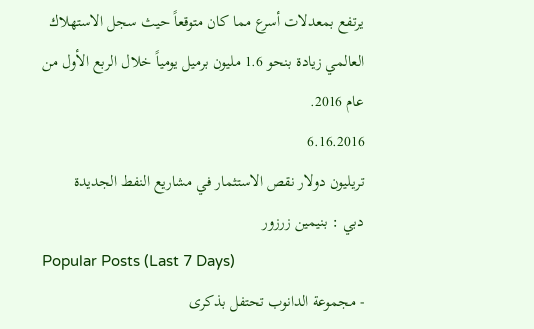يرتفع بمعدلات أسرع مما كان متوقعاً حيث سجل الاستهلاك العالمي زيادة بنحو 1.6 مليون برميل يومياً خلال الربع الأول من عام 2016.
6.16.2016
تريليون دولار نقص الاستثمار في مشاريع النفط الجديدة
دبي : بنيمين زرزور
Popular Posts (Last 7 Days)
- مجموعة الدانوب تحتفل بذكرى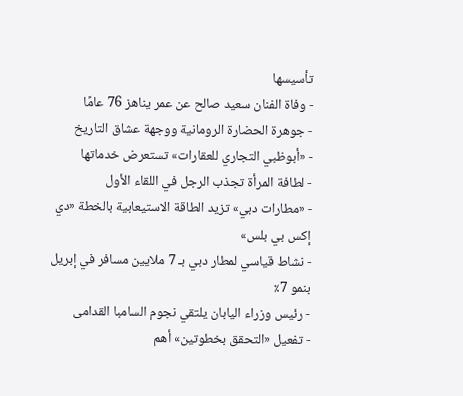تأسيسها
- وفاة الفنان سعيد صالح عن عمر يناهز 76 عامًا
- جوهرة الحضارة الرومانية ووجهة عشاق التاريخ
- «أبوظبي التجاري للعقارات» تستعرض خدماتها
- لطافة المرأة تجذب الرجل في اللقاء الأول
- «مطارات دبي» تزيد الطاقة الاستيعابية بالخطة «دي إكس بي بلس»
- نشاط قياسي لمطار دبي بـ 7 ملايين مسافر في إبريل بنمو 7٪
- رئيس وزراء اليابان يلتقي نجوم السامبا القدامى
- تفعيل «التحقق بخطوتين» أهم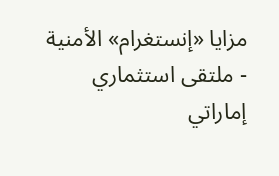مزايا «إنستغرام» الأمنية
- ملتقى استثماري إماراتي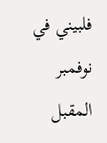فلبيني في نوفمبر المقبل